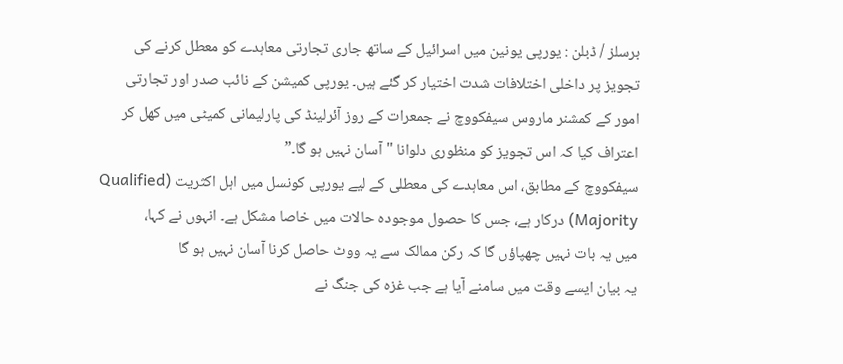برسلز / ڈبلن : یورپی یونین میں اسرائیل کے ساتھ جاری تجارتی معاہدے کو معطل کرنے کی تجویز پر داخلی اختلافات شدت اختیار کر گئے ہیں۔ یورپی کمیشن کے نائب صدر اور تجارتی امور کے کمشنر ماروس سیفکووچ نے جمعرات کے روز آئرلینڈ کی پارلیمانی کمیٹی میں کھل کر اعتراف کیا کہ اس تجویز کو منظوری دلوانا "آسان نہیں ہو گا۔”
سیفکووچ کے مطابق، اس معاہدے کی معطلی کے لیے یورپی کونسل میں اہل اکثریت (Qualified Majority) درکار ہے، جس کا حصول موجودہ حالات میں خاصا مشکل ہے۔ انہوں نے کہا،
میں یہ بات نہیں چھپاؤں گا کہ رکن ممالک سے یہ ووٹ حاصل کرنا آسان نہیں ہو گا
یہ بیان ایسے وقت میں سامنے آیا ہے جب غزہ کی جنگ نے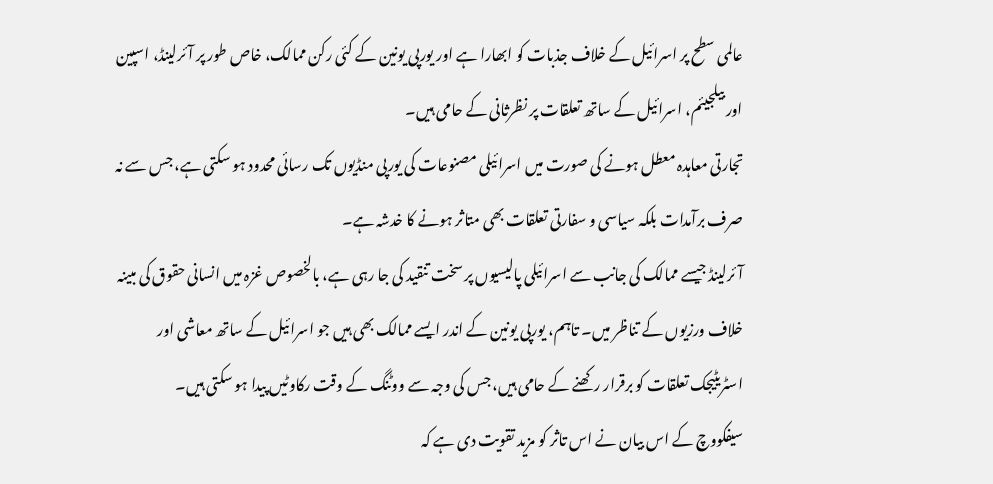عالمی سطح پر اسرائیل کے خلاف جذبات کو ابھارا ہے اور یورپی یونین کے کئی رکن ممالک، خاص طور پر آئرلینڈ، اسپین اور بیلجیئم، اسرائیل کے ساتھ تعلقات پر نظرثانی کے حامی ہیں۔
تجارتی معاہدہ معطل ہونے کی صورت میں اسرائیلی مصنوعات کی یورپی منڈیوں تک رسائی محدود ہو سکتی ہے، جس سے نہ صرف برآمدات بلکہ سیاسی و سفارتی تعلقات بھی متاثر ہونے کا خدشہ ہے۔
آئرلینڈ جیسے ممالک کی جانب سے اسرائیلی پالیسیوں پر سخت تنقید کی جا رہی ہے، بالخصوص غزہ میں انسانی حقوق کی مبینہ خلاف ورزیوں کے تناظر میں۔ تاہم، یورپی یونین کے اندر ایسے ممالک بھی ہیں جو اسرائیل کے ساتھ معاشی اور اسٹریٹیجک تعلقات کو برقرار رکھنے کے حامی ہیں، جس کی وجہ سے ووٹنگ کے وقت رکاوٹیں پیدا ہو سکتی ہیں۔
سیفکووچ کے اس بیان نے اس تاثر کو مزید تقویت دی ہے کہ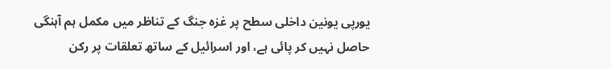یورپی یونین داخلی سطح پر غزہ جنگ کے تناظر میں مکمل ہم آہنگی حاصل نہیں کر پائی ہے، اور اسرائیل کے ساتھ تعلقات پر رکن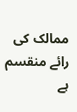ممالک کی رائے منقسم ہے